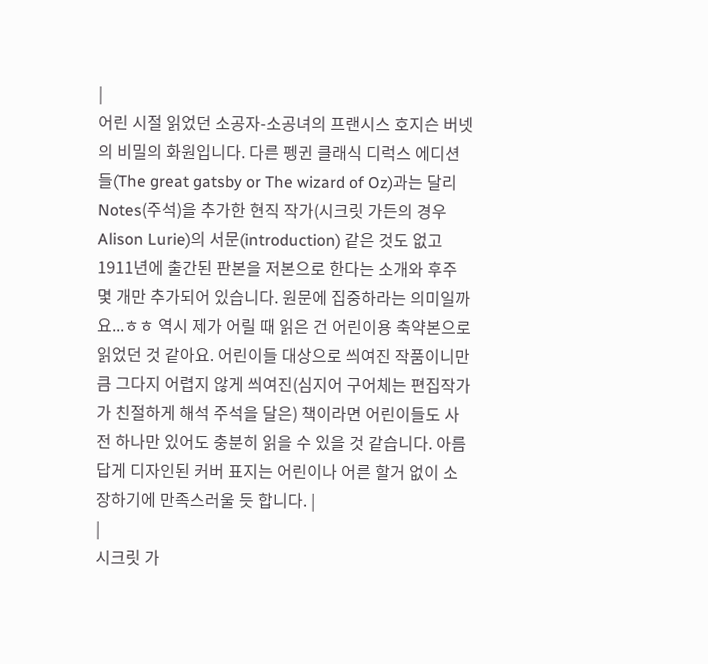|
어린 시절 읽었던 소공자-소공녀의 프랜시스 호지슨 버넷의 비밀의 화원입니다. 다른 펭귄 클래식 디럭스 에디션들(The great gatsby or The wizard of Oz)과는 달리 Notes(주석)을 추가한 현직 작가(시크릿 가든의 경우 Alison Lurie)의 서문(introduction) 같은 것도 없고 1911년에 출간된 판본을 저본으로 한다는 소개와 후주 몇 개만 추가되어 있습니다. 원문에 집중하라는 의미일까요...ㅎㅎ 역시 제가 어릴 때 읽은 건 어린이용 축약본으로 읽었던 것 같아요. 어린이들 대상으로 씌여진 작품이니만큼 그다지 어렵지 않게 씌여진(심지어 구어체는 편집작가가 친절하게 해석 주석을 달은) 책이라면 어린이들도 사전 하나만 있어도 충분히 읽을 수 있을 것 같습니다. 아름답게 디자인된 커버 표지는 어린이나 어른 할거 없이 소장하기에 만족스러울 듯 합니다. |
|
시크릿 가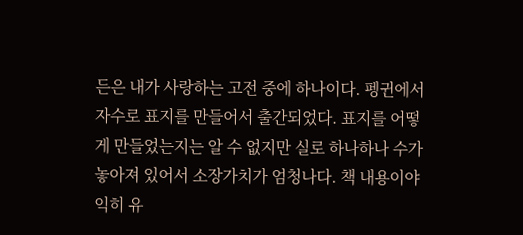든은 내가 사랑하는 고전 중에 하나이다. 펭귄에서 자수로 표지를 만들어서 출간되었다. 표지를 어떻게 만들었는지는 알 수 없지만 실로 하나하나 수가 놓아져 있어서 소장가치가 엄청나다. 책 내용이야 익히 유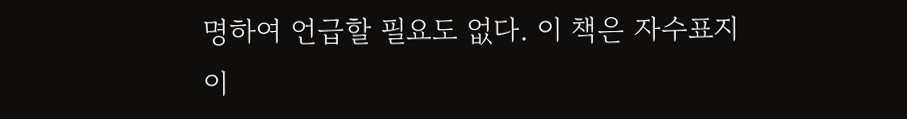명하여 언급할 필요도 없다. 이 책은 자수표지 이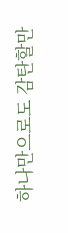하나만으로도 감탄할만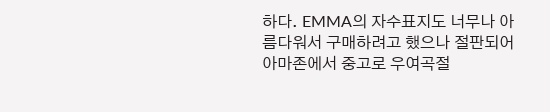하다. EMMA의 자수표지도 너무나 아름다워서 구매하려고 했으나 절판되어 아마존에서 중고로 우여곡절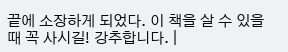끝에 소장하게 되었다. 이 책을 살 수 있을 때 꼭 사시길! 강추합니다. |